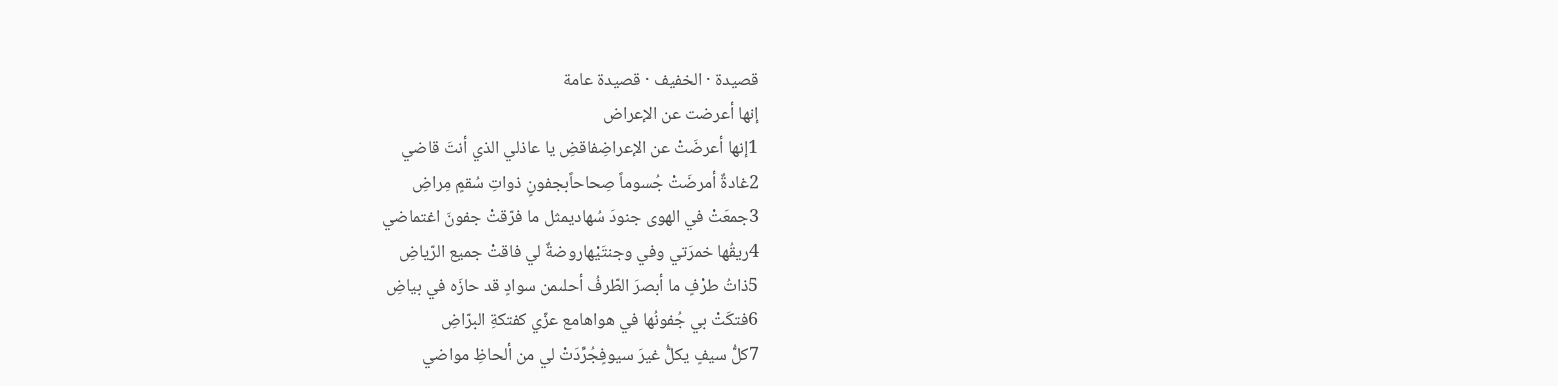قصيدة · الخفيف · قصيدة عامة
إنها أعرضت عن الإعراض
1إنها أعرضَتْ عن الإعراضِفاقضِ يا عاذلي الذي أنتَ قاضي
2غادةٌ أمرضَتْ جُسوماً صِحاحاًبجفونٍ ذواتِ سُقمٍ مِراضِ
3جمعَتْ في الهوى جنودَ سُهاديمثل ما فرّقتْ جفونَ اغتماضي
4ريقُها خمرَتي وفي وجنتَيْهاروضةٌ لي فاقتْ جميع الرّياضِ
5ذاتُ طرْفٍ ما أبصرَ الطّرفُ أحلىمن سوادٍ قد حازَه في بياضِ
6فتكَتْ بي جُفونُها في هواهامع عزّي كفتكةِ البرّاضِ
7كلُّ سيفٍ يكلُّ غيرَ سيوفٍجُرِّدَتْ لي من ألحاظِ مواضي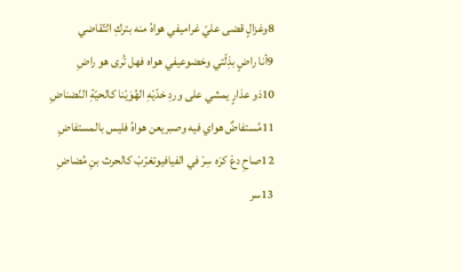8وغزالٍ قضى عليّ غراميفي هواهُ منه بتركِ التّقاضي
9أنا راضٍ بذِلّتي وخضوعيفي هواه فهل تُرى هو راضِ
10ذو عذارٍ يمشي على وردِ خدّيْهِ الهُوَيْنا كالحيّةِ النّضناضِ
11مُستفاضٌ هواي فيه وصبريعن هواهُ فليس بالمستفاضِ
12صاحِ دعْ كرَه سِرْ في الفيافيوتغرّبْ كالحرث بنِ مُضاضِ
13سر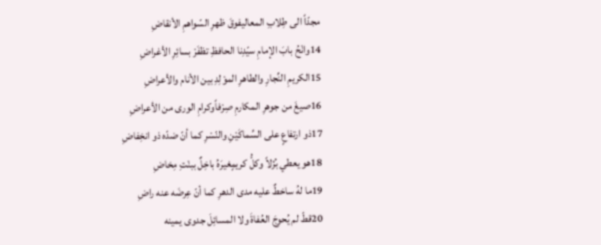مجدّاً الى طِلابِ المعاليفوقَ ظهرِ السّواهمِ الأنقاضِ
14وانْحُ بابَ الإمامِ سيّدِنا الحافظِ تظفَرْ بسائِرِ الأغراضِ
15الكريمِ النِّجارِ والطاهرِ الموْلِدِ بين الأنام والأعراضِ
16صيغَ من جوهرِ المكارمِ صِرْفاًوكرامِ الورى من الأعراضِ
17ذو ارتفاعٍ على السِّماكَيْنِ والنّسْرِ كما أنّ ضدّه ذو انخِفاضِ
18هو يعطي بُزْلاً وكلُّ كريمٍغيرَهُ باخِلٌ ببنْتِ مِخاضِ
19ما لهُ ساخطٌ عليه مدى الدهرِ كما أنّ عِرضَه عنه راضِ
20قطّ لم يُحوِجَ العُفاةَ ولا المسائِلَ جدوى يمينه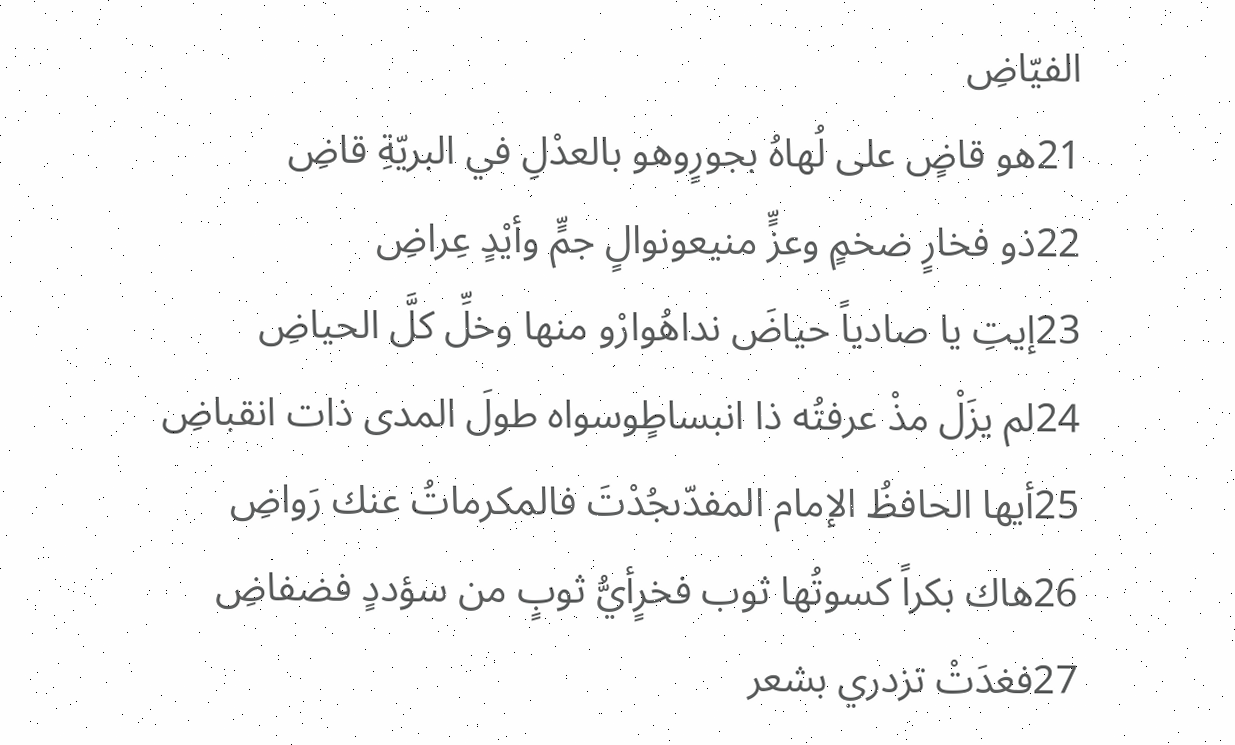الفيّاضِ
21هو قاضٍ على لُهاهُ بجورٍوهو بالعدْلِ في البريّةِ قاضِ
22ذو فخارٍ ضخمٍ وعزٍّ منيعونوالٍ جمٍّ وأيْدٍ عِراضِ
23إيتِ يا صادياً حياضَ نداهُوارْو منها وخلِّ كلَّ الحياضِ
24لم يزَلْ مذْ عرفتُه ذا انبساطٍوسواه طولَ المدى ذات انقباضِ
25أيها الحافظُ الإمام المفدّىجُدْتَ فالمكرماتُ عنك رَواضِ
26هاك بكراً كسوتُها ثوب فخرٍأيُّ ثوبٍ من سؤددٍ فضفاضِ
27فغدَتْ تزدري بشعر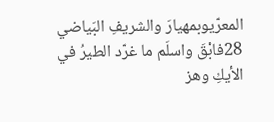المعرّيوبمهيارَ والشريفِ البَياضي
28فابْقَ واسلَم ما غرّد الطيرُ في الأيكِ وهز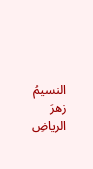النسيمُ زهرَ الرياضِ